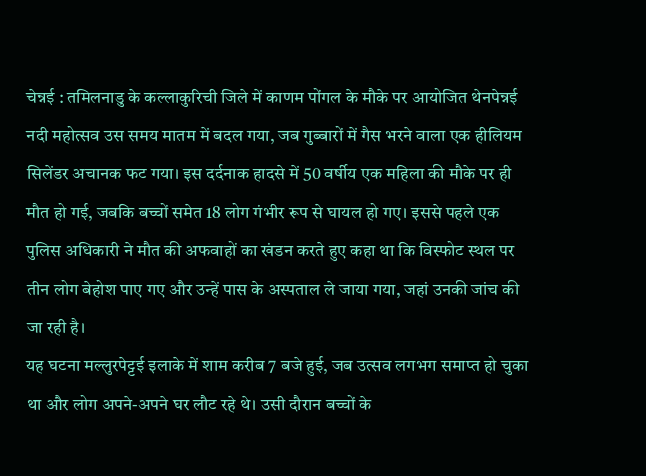चेन्नई : तमिलनाडु के कल्लाकुरिची जिले में काणम पोंगल के मौके पर आयोजित थेनपेन्नई नदी महोत्सव उस समय मातम में बदल गया, जब गुब्बारों में गैस भरने वाला एक हीलियम सिलेंडर अचानक फट गया। इस दर्दनाक हादसे में 50 वर्षीय एक महिला की मौके पर ही मौत हो गई, जबकि बच्चों समेत 18 लोग गंभीर रूप से घायल हो गए। इससे पहले एक पुलिस अधिकारी ने मौत की अफवाहों का खंडन करते हुए कहा था कि विस्फोट स्थल पर तीन लोग बेहोश पाए गए और उन्हें पास के अस्पताल ले जाया गया, जहां उनकी जांच की जा रही है।
यह घटना मल्लुरपेट्टई इलाके में शाम करीब 7 बजे हुई, जब उत्सव लगभग समाप्त हो चुका था और लोग अपने-अपने घर लौट रहे थे। उसी दौरान बच्चों के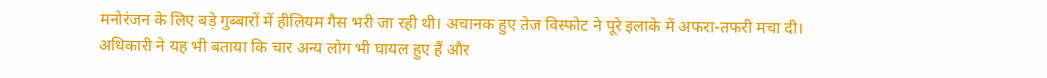मनोरंजन के लिए बड़े गुब्बारों में हीलियम गैस भरी जा रही थी। अचानक हुए तेज विस्फोट ने पूरे इलाके में अफरा-तफरी मचा दी।
अधिकारी ने यह भी बताया कि चार अन्य लोग भी घायल हुए हैं और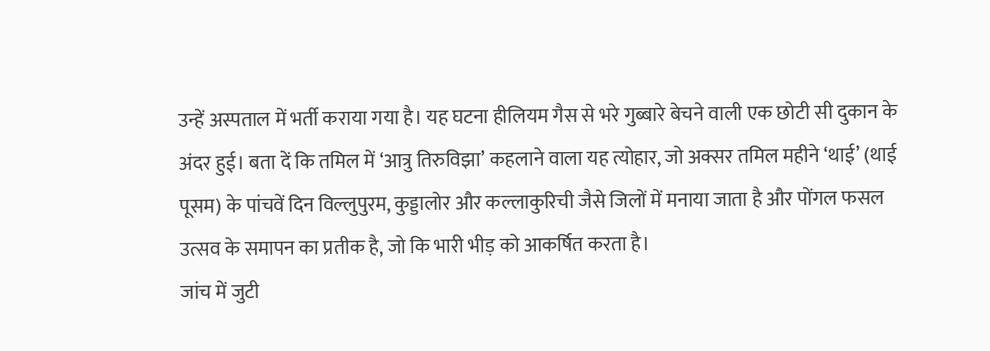उन्हें अस्पताल में भर्ती कराया गया है। यह घटना हीलियम गैस से भरे गुब्बारे बेचने वाली एक छोटी सी दुकान के अंदर हुई। बता दें कि तमिल में ‘आत्रु तिरुविझा’ कहलाने वाला यह त्योहार, जो अक्सर तमिल महीने ‘थाई’ (थाई पूसम) के पांचवें दिन विल्लुपुरम, कुड्डालोर और कल्लाकुरिची जैसे जिलों में मनाया जाता है और पोंगल फसल उत्सव के समापन का प्रतीक है, जो कि भारी भीड़ को आकर्षित करता है।
जांच में जुटी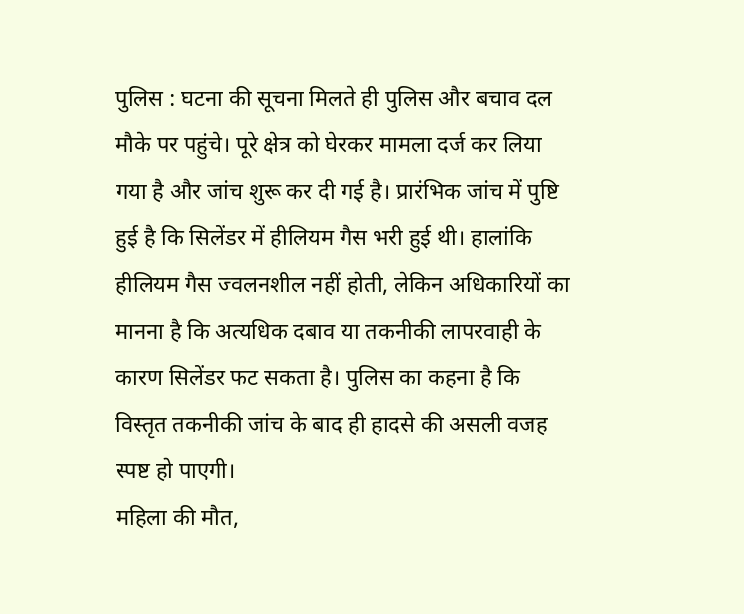पुलिस : घटना की सूचना मिलते ही पुलिस और बचाव दल मौके पर पहुंचे। पूरे क्षेत्र को घेरकर मामला दर्ज कर लिया गया है और जांच शुरू कर दी गई है। प्रारंभिक जांच में पुष्टि हुई है कि सिलेंडर में हीलियम गैस भरी हुई थी। हालांकि हीलियम गैस ज्वलनशील नहीं होती, लेकिन अधिकारियों का मानना है कि अत्यधिक दबाव या तकनीकी लापरवाही के कारण सिलेंडर फट सकता है। पुलिस का कहना है कि विस्तृत तकनीकी जांच के बाद ही हादसे की असली वजह स्पष्ट हो पाएगी।
महिला की मौत,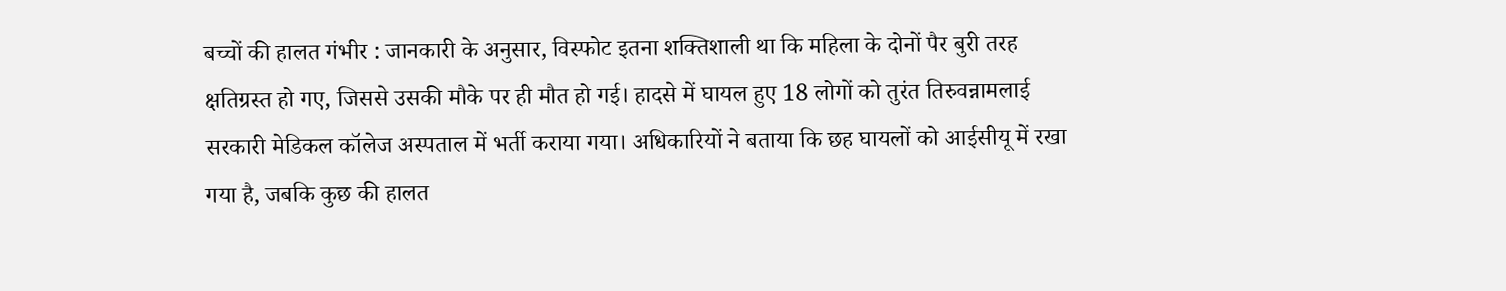बच्चों की हालत गंभीर : जानकारी के अनुसार, विस्फोट इतना शक्तिशाली था कि महिला के दोनों पैर बुरी तरह क्षतिग्रस्त हो गए, जिससे उसकी मौके पर ही मौत हो गई। हादसे में घायल हुए 18 लोगों को तुरंत तिरुवन्नामलाई सरकारी मेडिकल कॉलेज अस्पताल में भर्ती कराया गया। अधिकारियों ने बताया कि छह घायलों को आईसीयू में रखा गया है, जबकि कुछ की हालत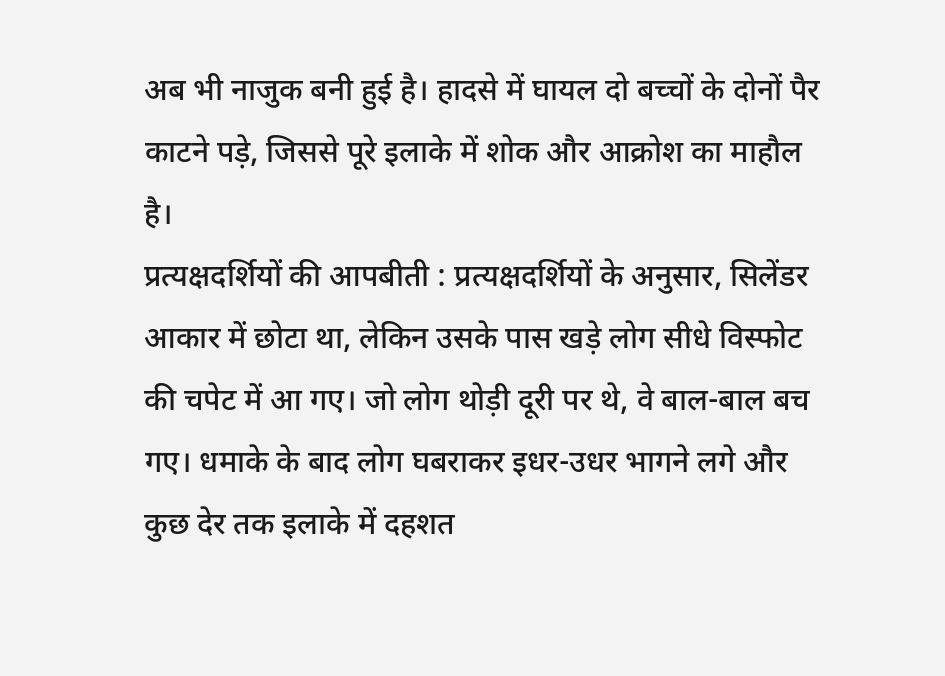अब भी नाजुक बनी हुई है। हादसे में घायल दो बच्चों के दोनों पैर काटने पड़े, जिससे पूरे इलाके में शोक और आक्रोश का माहौल है।
प्रत्यक्षदर्शियों की आपबीती : प्रत्यक्षदर्शियों के अनुसार, सिलेंडर आकार में छोटा था, लेकिन उसके पास खड़े लोग सीधे विस्फोट की चपेट में आ गए। जो लोग थोड़ी दूरी पर थे, वे बाल-बाल बच गए। धमाके के बाद लोग घबराकर इधर-उधर भागने लगे और कुछ देर तक इलाके में दहशत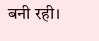बनी रही।